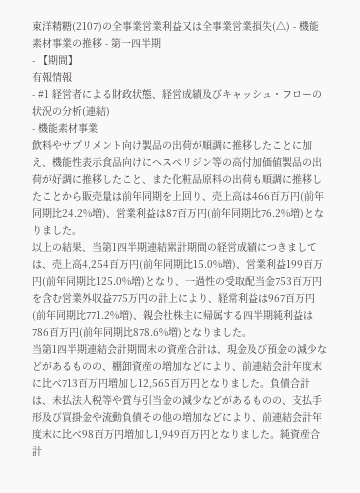東洋精糖(2107)の全事業営業利益又は全事業営業損失(△) - 機能素材事業の推移 - 第一四半期
- 【期間】
有報情報
- #1 経営者による財政状態、経営成績及びキャッシュ・フローの状況の分析(連結)
- 機能素材事業
飲料やサプリメント向け製品の出荷が順調に推移したことに加え、機能性表示食品向けにヘスペリジン等の高付加価値製品の出荷が好調に推移したこと、また化粧品原料の出荷も順調に推移したことから販売量は前年同期を上回り、売上高は466百万円(前年同期比24.2%増)、営業利益は87百万円(前年同期比76.2%増)となりました。
以上の結果、当第1四半期連結累計期間の経営成績につきましては、売上高4,254百万円(前年同期比15.0%増)、営業利益199百万円(前年同期比125.0%増)となり、一過性の受取配当金753百万円を含む営業外収益775万円の計上により、経常利益は967百万円(前年同期比771.2%増)、親会社株主に帰属する四半期純利益は786百万円(前年同期比878.6%増)となりました。
当第1四半期連結会計期間末の資産合計は、現金及び預金の減少などがあるものの、棚卸資産の増加などにより、前連結会計年度末に比べ713百万円増加し12,565百万円となりました。負債合計は、未払法人税等や賞与引当金の減少などがあるものの、支払手形及び買掛金や流動負債その他の増加などにより、前連結会計年度末に比べ98百万円増加し1,949百万円となりました。純資産合計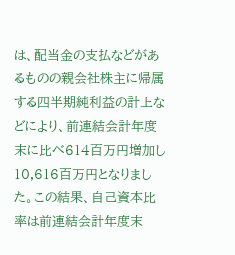は、配当金の支払などがあるものの親会社株主に帰属する四半期純利益の計上などにより、前連結会計年度末に比べ614百万円増加し10,616百万円となりました。この結果、自己資本比率は前連結会計年度末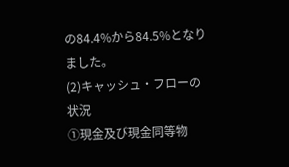の84.4%から84.5%となりました。
(2)キャッシュ・フローの状況
①現金及び現金同等物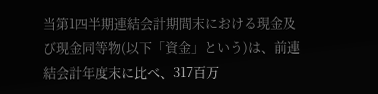当第1四半期連結会計期間末における現金及び現金同等物(以下「資金」という)は、前連結会計年度末に比べ、317百万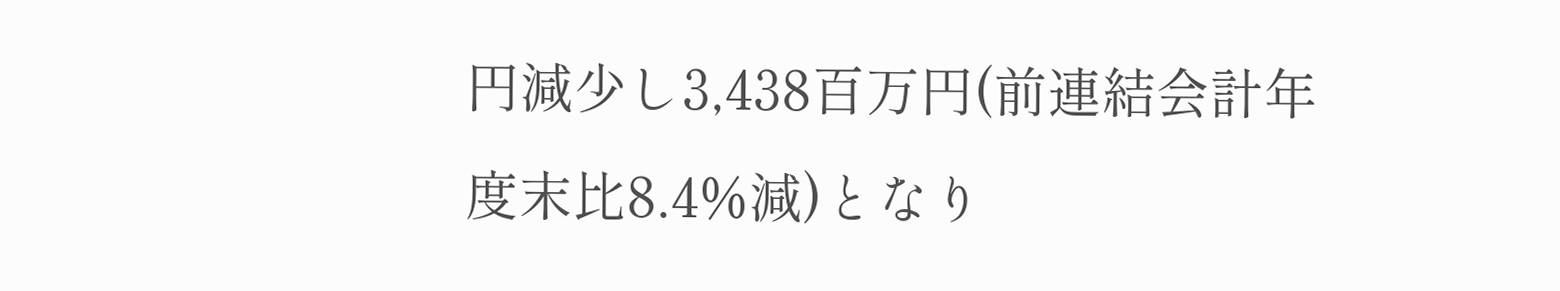円減少し3,438百万円(前連結会計年度末比8.4%減)となり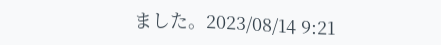ました。2023/08/14 9:21